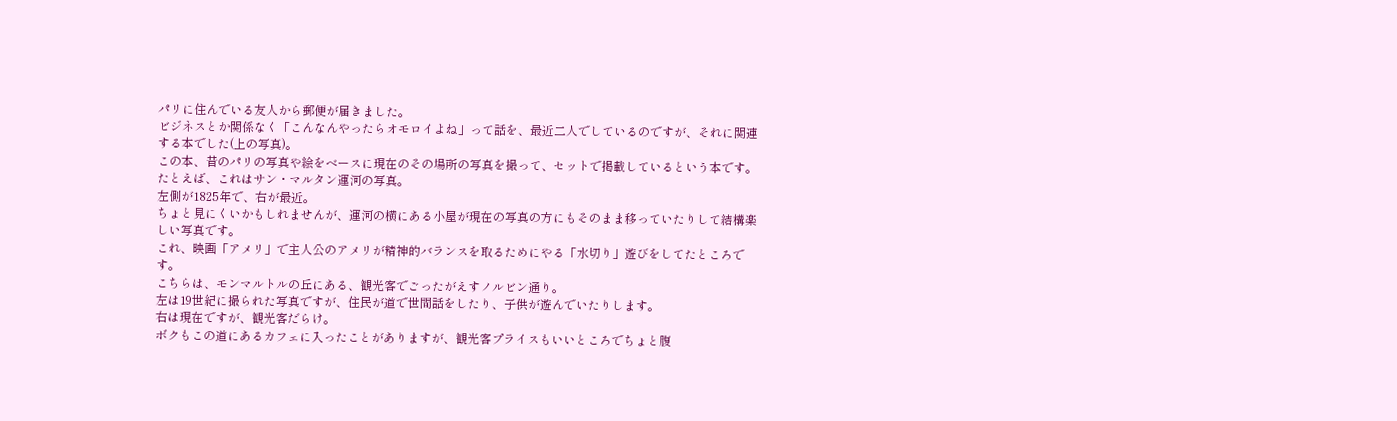パリに住んでいる友人から郵便が届きました。
ビジネスとか関係なく「こんなんやったらオモロイよね」って話を、最近二人でしているのですが、それに関連する本でした(上の写真)。
この本、昔のパリの写真や絵をベースに現在のその場所の写真を撮って、セットで掲載しているという本です。
たとえば、これはサン・マルタン運河の写真。
左側が1825年で、右が最近。
ちょと見にくいかもしれませんが、運河の横にある小屋が現在の写真の方にもそのまま移っていたりして結構楽しい写真です。
これ、映画「アメリ」で主人公のアメリが精神的バランスを取るためにやる「水切り」遊びをしてたところです。
こちらは、モンマルトルの丘にある、観光客でごったがえすノルビン通り。
左は19世紀に撮られた写真ですが、住民が道で世間話をしたり、子供が遊んでいたりします。
右は現在ですが、観光客だらけ。
ボクもこの道にあるカフェに入ったことがありますが、観光客プライスもいいところでちょと腹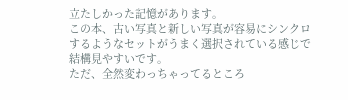立たしかった記憶があります。
この本、古い写真と新しい写真が容易にシンクロするようなセットがうまく選択されている感じで結構見やすいです。
ただ、全然変わっちゃってるところ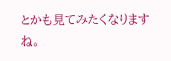とかも見てみたくなりますね。